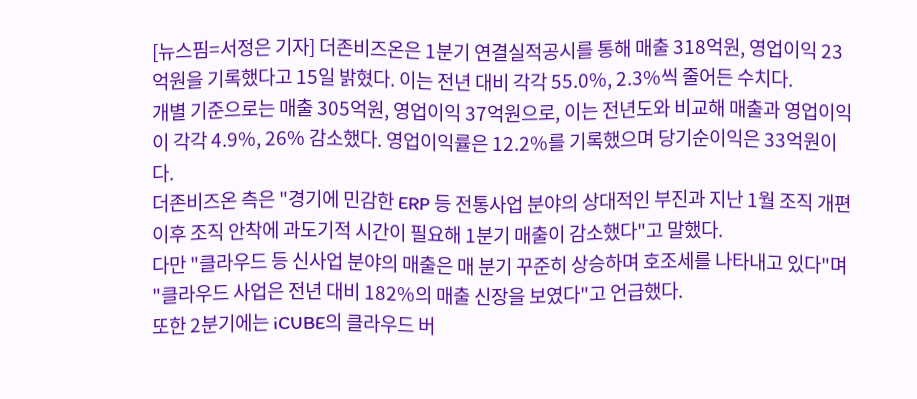[뉴스핌=서정은 기자] 더존비즈온은 1분기 연결실적공시를 통해 매출 318억원, 영업이익 23억원을 기록했다고 15일 밝혔다. 이는 전년 대비 각각 55.0%, 2.3%씩 줄어든 수치다.
개별 기준으로는 매출 305억원, 영업이익 37억원으로, 이는 전년도와 비교해 매출과 영업이익이 각각 4.9%, 26% 감소했다. 영업이익률은 12.2%를 기록했으며 당기순이익은 33억원이다.
더존비즈온 측은 "경기에 민감한 ERP 등 전통사업 분야의 상대적인 부진과 지난 1월 조직 개편 이후 조직 안착에 과도기적 시간이 필요해 1분기 매출이 감소했다"고 말했다.
다만 "클라우드 등 신사업 분야의 매출은 매 분기 꾸준히 상승하며 호조세를 나타내고 있다"며 "클라우드 사업은 전년 대비 182%의 매출 신장을 보였다"고 언급했다.
또한 2분기에는 iCUBE의 클라우드 버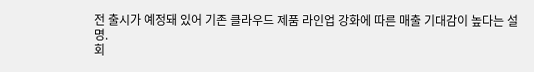전 출시가 예정돼 있어 기존 클라우드 제품 라인업 강화에 따른 매출 기대감이 높다는 설명.
회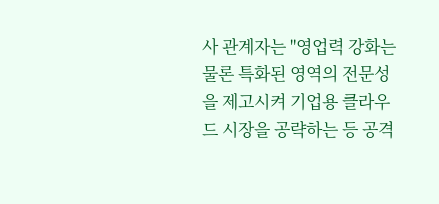사 관계자는 "영업력 강화는 물론 특화된 영역의 전문성을 제고시켜 기업용 클라우드 시장을 공략하는 등 공격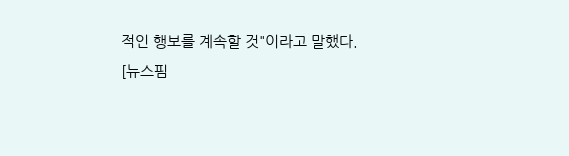적인 행보를 계속할 것"이라고 말했다.
[뉴스핌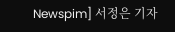Newspim] 서정은 기자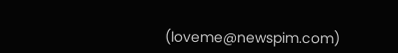(loveme@newspim.com)